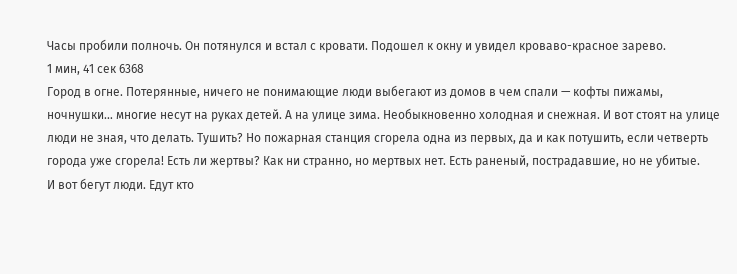Часы пробили полночь. Он потянулся и встал с кровати. Подошел к окну и увидел кроваво-красное зарево.
1 мин, 41 сек 6368
Город в огне. Потерянные, ничего не понимающие люди выбегают из домов в чем спали — кофты пижамы, ночнушки… многие несут на руках детей. А на улице зима. Необыкновенно холодная и снежная. И вот стоят на улице люди не зная, что делать. Тушить? Но пожарная станция сгорела одна из первых, да и как потушить, если четверть города уже сгорела! Есть ли жертвы? Как ни странно, но мертвых нет. Есть раненый, пострадавшие, но не убитые.
И вот бегут люди. Едут кто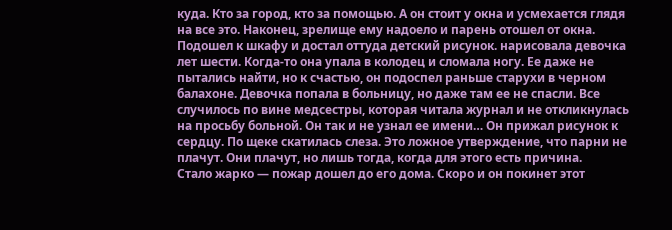куда. Кто за город, кто за помощью. А он стоит у окна и усмехается глядя на все это. Наконец, зрелище ему надоело и парень отошел от окна. Подошел к шкафу и достал оттуда детский рисунок. нарисовала девочка лет шести. Когда-то она упала в колодец и сломала ногу. Ее даже не пытались найти, но к счастью, он подоспел раньше старухи в черном балахоне. Девочка попала в больницу, но даже там ее не спасли. Все случилось по вине медсестры, которая читала журнал и не откликнулась на просьбу больной. Он так и не узнал ее имени… Он прижал рисунок к сердцу. По щеке скатилась слеза. Это ложное утверждение, что парни не плачут. Они плачут, но лишь тогда, когда для этого есть причина.
Стало жарко — пожар дошел до его дома. Скоро и он покинет этот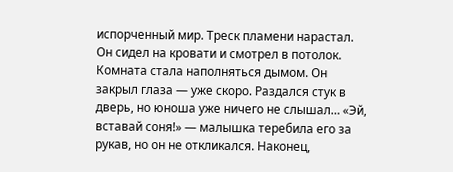испорченный мир. Треск пламени нарастал. Он сидел на кровати и смотрел в потолок. Комната стала наполняться дымом. Он закрыл глаза — уже скоро. Раздался стук в дверь, но юноша уже ничего не слышал… «Эй, вставай соня!» — малышка теребила его за рукав, но он не откликался. Наконец,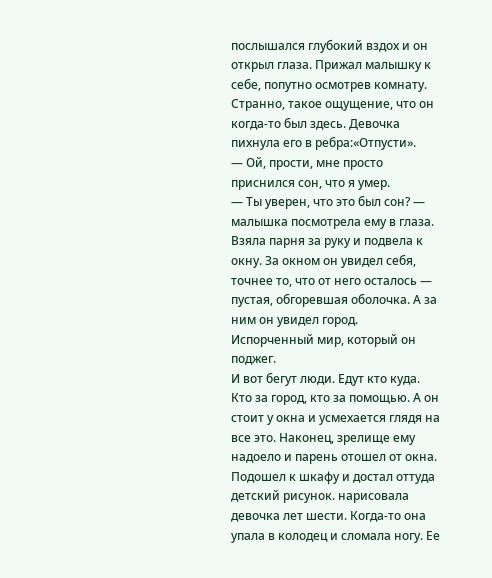послышался глубокий вздох и он открыл глаза. Прижал малышку к себе, попутно осмотрев комнату. Странно, такое ощущение, что он когда-то был здесь. Девочка пихнула его в ребра:«Отпусти».
— Ой, прости, мне просто приснился сон, что я умер.
— Ты уверен, что это был сон? — малышка посмотрела ему в глаза. Взяла парня за руку и подвела к окну. За окном он увидел себя, точнее то, что от него осталось — пустая, обгоревшая оболочка. А за ним он увидел город. Испорченный мир, который он поджег.
И вот бегут люди. Едут кто куда. Кто за город, кто за помощью. А он стоит у окна и усмехается глядя на все это. Наконец, зрелище ему надоело и парень отошел от окна. Подошел к шкафу и достал оттуда детский рисунок. нарисовала девочка лет шести. Когда-то она упала в колодец и сломала ногу. Ее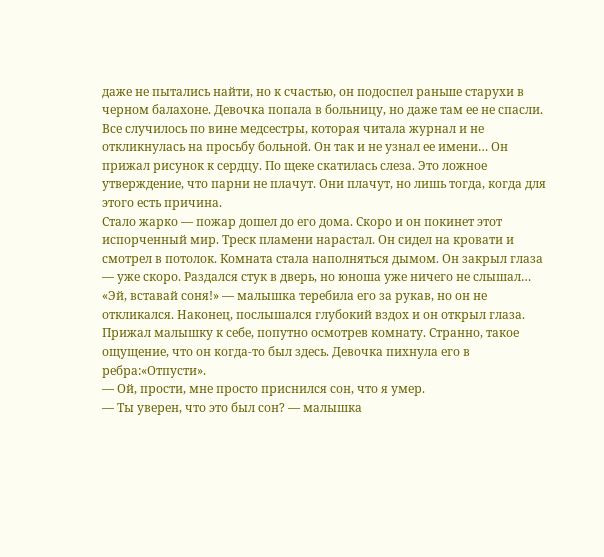даже не пытались найти, но к счастью, он подоспел раньше старухи в черном балахоне. Девочка попала в больницу, но даже там ее не спасли. Все случилось по вине медсестры, которая читала журнал и не откликнулась на просьбу больной. Он так и не узнал ее имени… Он прижал рисунок к сердцу. По щеке скатилась слеза. Это ложное утверждение, что парни не плачут. Они плачут, но лишь тогда, когда для этого есть причина.
Стало жарко — пожар дошел до его дома. Скоро и он покинет этот испорченный мир. Треск пламени нарастал. Он сидел на кровати и смотрел в потолок. Комната стала наполняться дымом. Он закрыл глаза — уже скоро. Раздался стук в дверь, но юноша уже ничего не слышал… «Эй, вставай соня!» — малышка теребила его за рукав, но он не откликался. Наконец, послышался глубокий вздох и он открыл глаза. Прижал малышку к себе, попутно осмотрев комнату. Странно, такое ощущение, что он когда-то был здесь. Девочка пихнула его в ребра:«Отпусти».
— Ой, прости, мне просто приснился сон, что я умер.
— Ты уверен, что это был сон? — малышка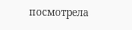посмотрела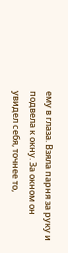ему в глаза. Взяла парня за руку и подвела к окну. За окном он увидел себя, точнее то,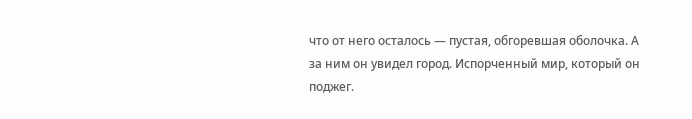что от него осталось — пустая, обгоревшая оболочка. А за ним он увидел город. Испорченный мир, который он поджег.